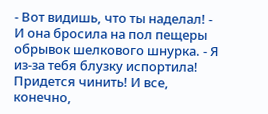- Вот видишь, что ты наделал! - И она бросила на пол пещеры обрывок шелкового шнурка. - Я из-за тебя блузку испортила! Придется чинить! И все, конечно,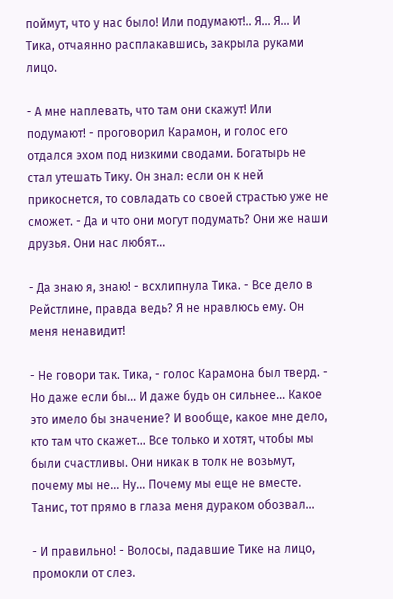поймут, что у нас было! Или подумают!.. Я... Я... И Тика, отчаянно расплакавшись, закрыла руками лицо.

- А мне наплевать, что там они скажут! Или подумают! - проговорил Карамон, и голос его отдался эхом под низкими сводами. Богатырь не стал утешать Тику. Он знал: если он к ней прикоснется, то совладать со своей страстью уже не сможет. - Да и что они могут подумать? Они же наши друзья. Они нас любят...

- Да знаю я, знаю! - всхлипнула Тика. - Все дело в Рейстлине, правда ведь? Я не нравлюсь ему. Он меня ненавидит!

- Не говори так. Тика, - голос Карамона был тверд. - Но даже если бы... И даже будь он сильнее... Какое это имело бы значение? И вообще, какое мне дело, кто там что скажет... Все только и хотят, чтобы мы были счастливы. Они никак в толк не возьмут, почему мы не... Ну... Почему мы еще не вместе. Танис, тот прямо в глаза меня дураком обозвал...

- И правильно! - Волосы, падавшие Тике на лицо, промокли от слез.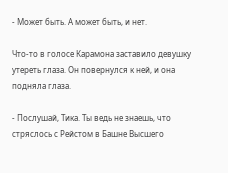- Может быть. А может быть, и нет.

Что-то в голосе Карамона заставило девушку утереть глаза. Он повернулся к ней, и она подняла глаза.

- Послушай, Тика. Ты ведь не знаешь, что стряслось с Рейстом в Башне Высшего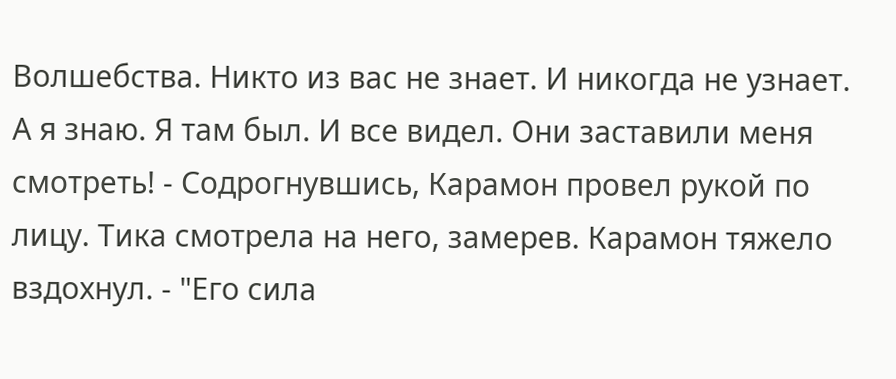Волшебства. Никто из вас не знает. И никогда не узнает. А я знаю. Я там был. И все видел. Они заставили меня смотреть! - Содрогнувшись, Карамон провел рукой по лицу. Тика смотрела на него, замерев. Карамон тяжело вздохнул. - "Его сила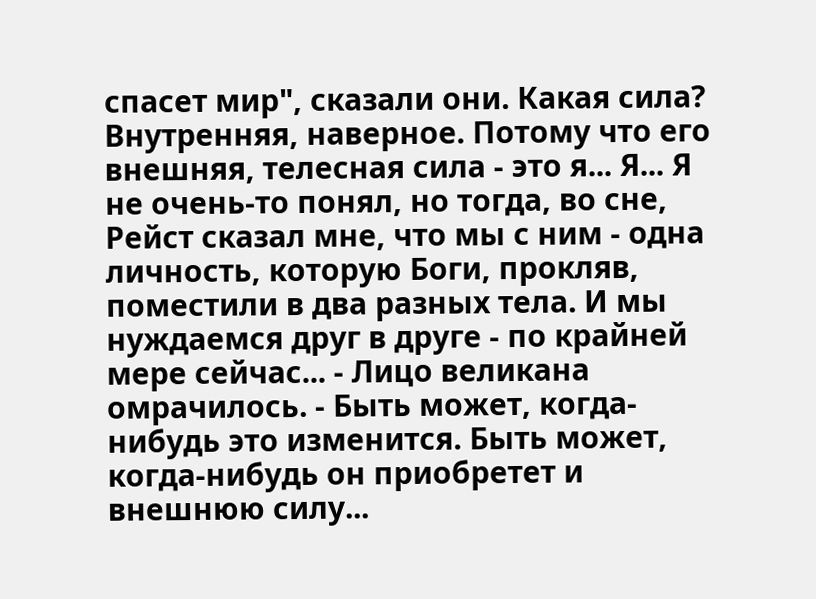спасет мир", сказали они. Какая сила? Внутренняя, наверное. Потому что его внешняя, телесная сила - это я... Я... Я не очень-то понял, но тогда, во сне, Рейст сказал мне, что мы с ним - одна личность, которую Боги, прокляв, поместили в два разных тела. И мы нуждаемся друг в друге - по крайней мере сейчас... - Лицо великана омрачилось. - Быть может, когда-нибудь это изменится. Быть может, когда-нибудь он приобретет и внешнюю силу...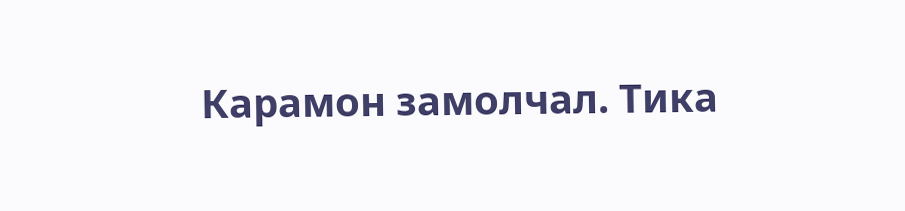Карамон замолчал. Тика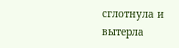сглотнула и вытерла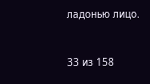ладонью лицо.



33 из 158